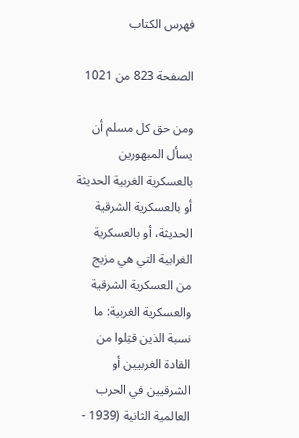فهرس الكتاب

الصفحة 823 من 1021

ومن حق كل مسلم أن يسأل المبهورين بالعسكرية الغربية الحديثة أو بالعسكرية الشرقية الحديثة، أو بالعسكرية الغرابية التي هي مزيج من العسكرية الشرقية والعسكرية الغربية: ما نسبة الذين قتِلوا من القادة الغربيين أو الشرقيين في الحرب العالمية الثانية (1939 -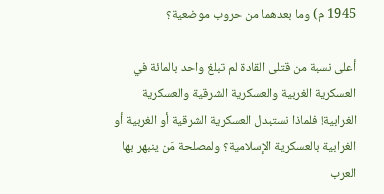1945 م) وما بعدهما من حروب موضعية؟

أعلى نسبة من قتلى القادة لم تبلغ واحد بالمائة في العسكرية الغربية والعسكرية الشرقية والعسكرية الغرابية! فلماذا نستبدل العسكرية الشرقية أو الغربية أو الغرابية بالعسكرية الإسلامية؟ ولمصلحة مَن ينبهر بها العرب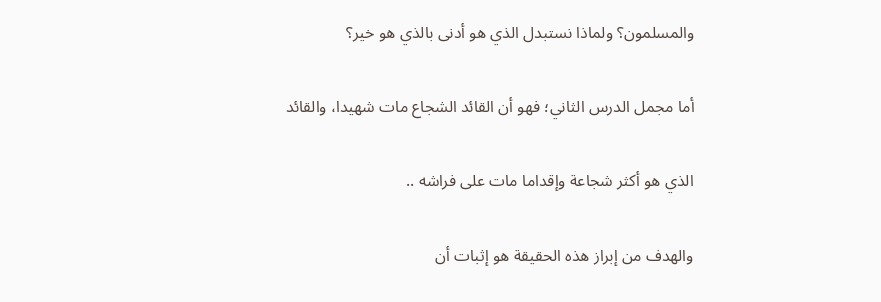والمسلمون؟ ولماذا نستبدل الذي هو أدنى بالذي هو خير؟

أما مجمل الدرس الثاني؛ فهو أن القائد الشجاع مات شهيدا، والقائد

الذي هو أكثر شجاعة وإقداما مات على فراشه ..

والهدف من إبراز هذه الحقيقة هو إثبات أن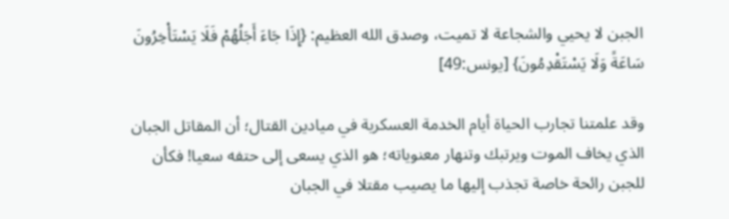الجبن لا يحيي والشجاعة لا تميت، وصدق الله العظيم: {إِذَا جَاءَ أَجَلُهُمْ فَلَا يَسْتَأْخِرُونَ سَاعَةً وَلَا يَسْتَقْدِمُونَ} [يونس:49]

وقد علمتنا تجارب الحياة أيام الخدمة العسكرية في ميادين القتال؛ أن المقاتل الجبان الذي يخاف الموت ويرتبك وتنهار معنوياته؛ هو الذي يسعى إلى حتفه سعيا! فكأن للجبن رائحة خاصة تجذب إليها ما يصيب مقتلا في الجبان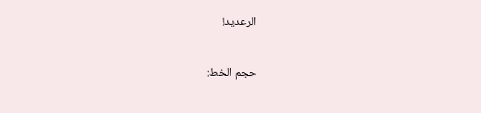الرعديد!

حجم الخط: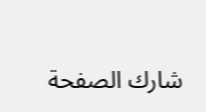شارك الصفحة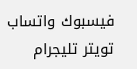فيسبوك واتساب تويتر تليجرام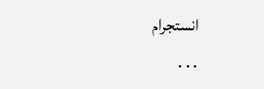انستجرام
. . .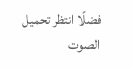فضلًا انتظر تحميل الصوت